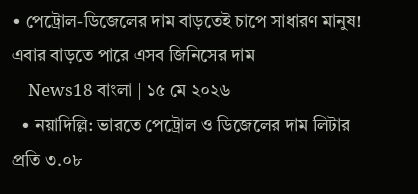• পেট্রোল-ডিজেলের দাম বাড়তেই চাপে সাধারণ মানুষ! এবার বাড়তে পারে এসব জিনিসের দাম
    News18 বাংলা | ১৫ মে ২০২৬
  • নয়াদিল্লি: ভারতে পেট্রোল ও ডিজেলের দাম লিটার প্রতি ৩.০৮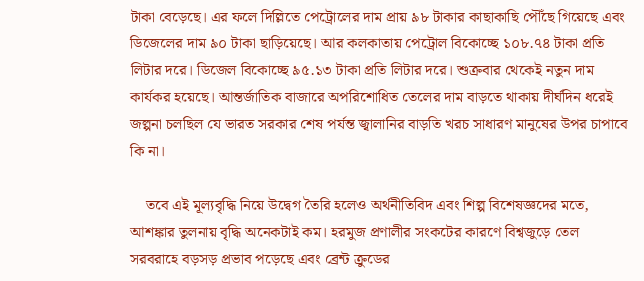টাকা বেড়েছে। এর ফলে দিল্লিতে পেট্রোলের দাম প্রায় ৯৮ টাকার কাছাকাছি পৌঁছে গিয়েছে এবং ডিজেলের দাম ৯০ টাকা ছাড়িয়েছে। আর কলকাতায় পেট্রোল বিকোচ্ছে ১০৮.৭৪ টাকা প্রতি লিটার দরে। ডিজেল বিকোচ্ছে ৯৫.১৩ টাকা প্রতি লিটার দরে। শুক্রবার থেকেই নতুন দাম কার্যকর হয়েছে। আন্তর্জাতিক বাজারে অপরিশোধিত তেলের দাম বাড়তে থাকায় দীর্ঘদিন ধরেই জল্পনা চলছিল যে ভারত সরকার শেষ পর্যন্ত জ্বালানির বাড়তি খরচ সাধারণ মানুষের উপর চাপাবে কি না।

    তবে এই মূল্যবৃদ্ধি নিয়ে উদ্বেগ তৈরি হলেও অর্থনীতিবিদ এবং শিল্প বিশেষজ্ঞদের মতে, আশঙ্কার তুলনায় বৃদ্ধি অনেকটাই কম। হরমুজ প্রণালীর সংকটের কারণে বিশ্বজুড়ে তেল সরবরাহে বড়সড় প্রভাব পড়েছে এবং ব্রেন্ট ক্রুডের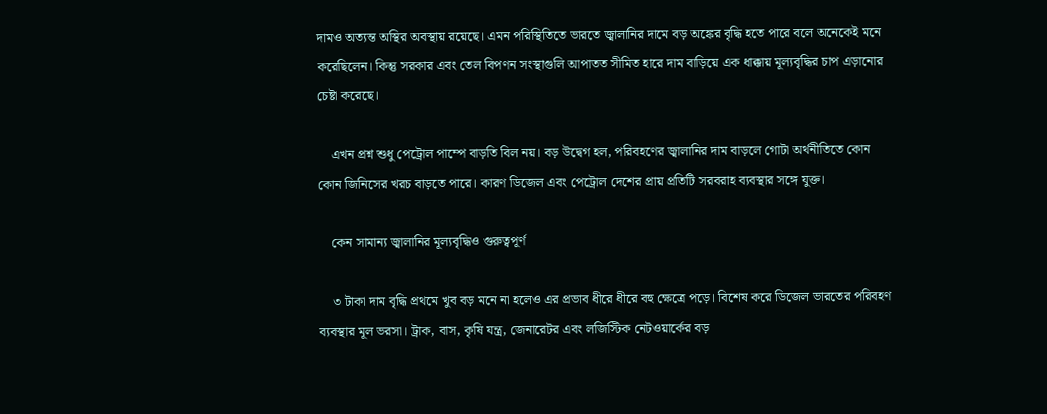দামও অত্যন্ত অস্থির অবস্থায় রয়েছে। এমন পরিস্থিতিতে ভারতে জ্বালানির দামে বড় অঙ্কের বৃদ্ধি হতে পারে বলে অনেকেই মনে করেছিলেন। কিন্তু সরকার এবং তেল বিপণন সংস্থাগুলি আপাতত সীমিত হারে দাম বাড়িয়ে এক ধাক্কায় মূল্যবৃদ্ধির চাপ এড়ানোর চেষ্টা করেছে।

    এখন প্রশ্ন শুধু পেট্রোল পাম্পে বাড়তি বিল নয়। বড় উদ্বেগ হল, পরিবহণের জ্বালানির দাম বাড়লে গোটা অর্থনীতিতে কোন কোন জিনিসের খরচ বাড়তে পারে। কারণ ডিজেল এবং পেট্রোল দেশের প্রায় প্রতিটি সরবরাহ ব্যবস্থার সঙ্গে যুক্ত।

    কেন সামান্য জ্বালানির মূল্যবৃদ্ধিও গুরুত্বপূর্ণ

    ৩ টাকা দাম বৃদ্ধি প্রথমে খুব বড় মনে না হলেও এর প্রভাব ধীরে ধীরে বহু ক্ষেত্রে পড়ে। বিশেষ করে ডিজেল ভারতের পরিবহণ ব্যবস্থার মূল ভরসা। ট্রাক, বাস, কৃষি যন্ত্র, জেনারেটর এবং লজিস্টিক নেটওয়ার্কের বড়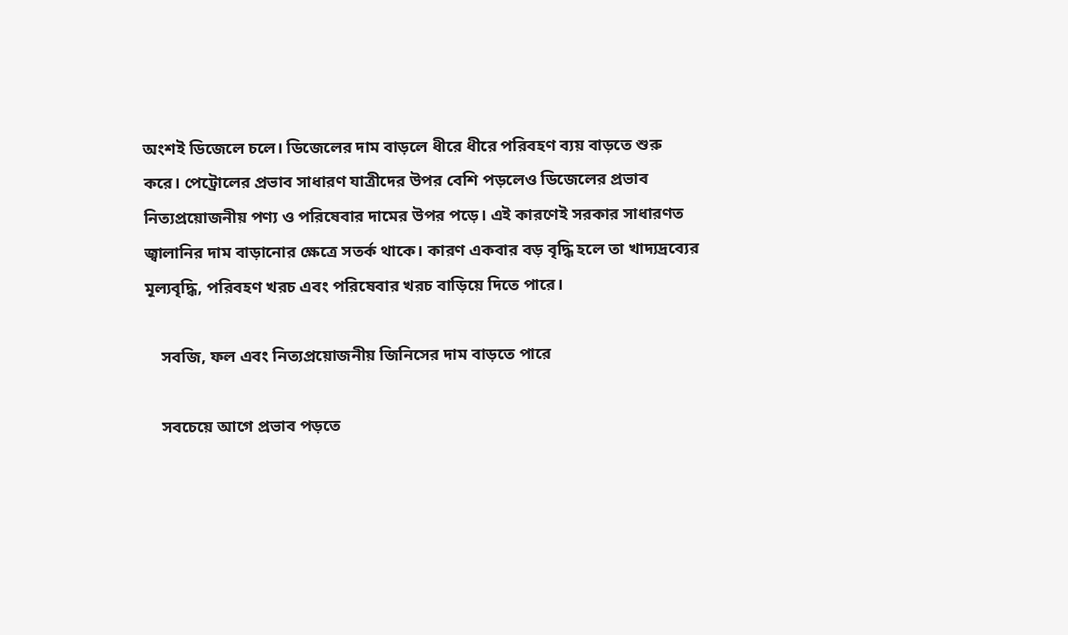অংশই ডিজেলে চলে। ডিজেলের দাম বাড়লে ধীরে ধীরে পরিবহণ ব্যয় বাড়তে শুরু করে। পেট্রোলের প্রভাব সাধারণ যাত্রীদের উপর বেশি পড়লেও ডিজেলের প্রভাব নিত্যপ্রয়োজনীয় পণ্য ও পরিষেবার দামের উপর পড়ে। এই কারণেই সরকার সাধারণত জ্বালানির দাম বাড়ানোর ক্ষেত্রে সতর্ক থাকে। কারণ একবার বড় বৃদ্ধি হলে তা খাদ্যদ্রব্যের মূল্যবৃদ্ধি, পরিবহণ খরচ এবং পরিষেবার খরচ বাড়িয়ে দিতে পারে।

    সবজি, ফল এবং নিত্যপ্রয়োজনীয় জিনিসের দাম বাড়তে পারে

    সবচেয়ে আগে প্রভাব পড়তে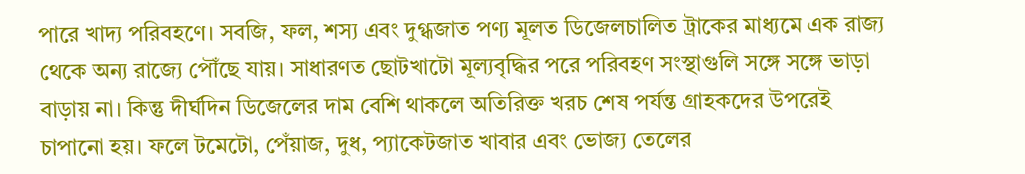পারে খাদ্য পরিবহণে। সবজি, ফল, শস্য এবং দুগ্ধজাত পণ্য মূলত ডিজেলচালিত ট্রাকের মাধ্যমে এক রাজ্য থেকে অন্য রাজ্যে পৌঁছে যায়। সাধারণত ছোটখাটো মূল্যবৃদ্ধির পরে পরিবহণ সংস্থাগুলি সঙ্গে সঙ্গে ভাড়া বাড়ায় না। কিন্তু দীর্ঘদিন ডিজেলের দাম বেশি থাকলে অতিরিক্ত খরচ শেষ পর্যন্ত গ্রাহকদের উপরেই চাপানো হয়। ফলে টমেটো, পেঁয়াজ, দুধ, প্যাকেটজাত খাবার এবং ভোজ্য তেলের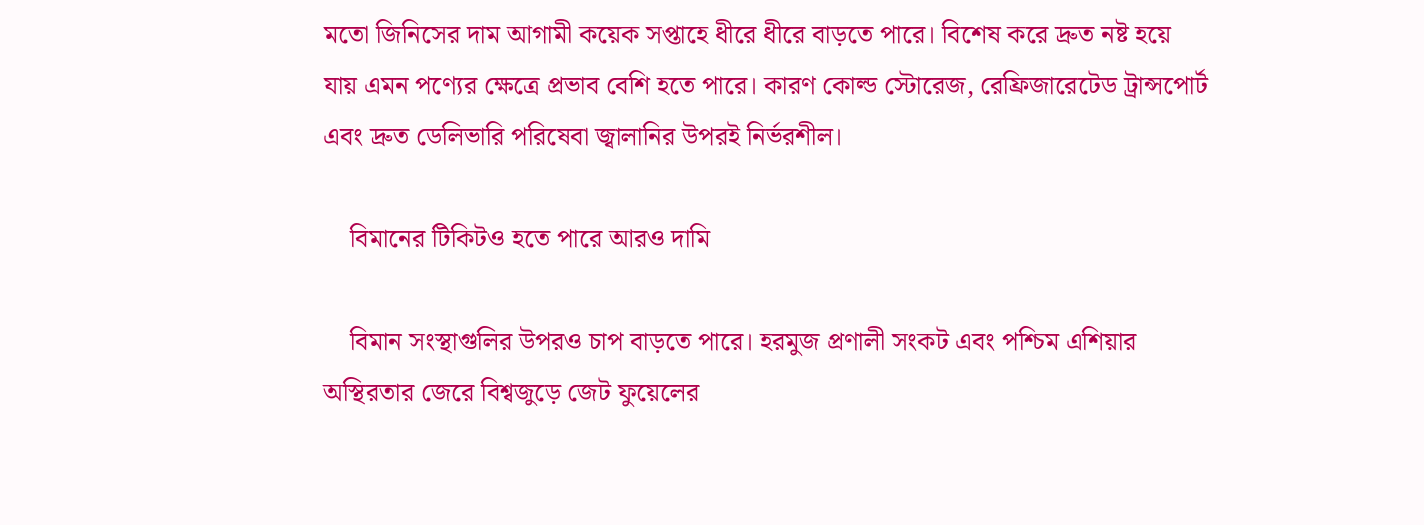মতো জিনিসের দাম আগামী কয়েক সপ্তাহে ধীরে ধীরে বাড়তে পারে। বিশেষ করে দ্রুত নষ্ট হয়ে যায় এমন পণ্যের ক্ষেত্রে প্রভাব বেশি হতে পারে। কারণ কোল্ড স্টোরেজ, রেফ্রিজারেটেড ট্রান্সপোর্ট এবং দ্রুত ডেলিভারি পরিষেবা জ্বালানির উপরই নির্ভরশীল।

    বিমানের টিকিটও হতে পারে আরও দামি

    বিমান সংস্থাগুলির উপরও চাপ বাড়তে পারে। হরমুজ প্রণালী সংকট এবং পশ্চিম এশিয়ার অস্থিরতার জেরে বিশ্বজুড়ে জেট ফুয়েলের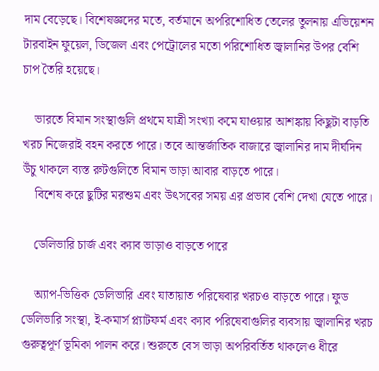দাম বেড়েছে। বিশেষজ্ঞদের মতে, বর্তমানে অপরিশোধিত তেলের তুলনায় এভিয়েশন টারবাইন ফুয়েল, ডিজেল এবং পেট্রোলের মতো পরিশোধিত জ্বালানির উপর বেশি চাপ তৈরি হয়েছে।

    ভারতে বিমান সংস্থাগুলি প্রথমে যাত্রী সংখ্যা কমে যাওয়ার আশঙ্কায় কিছুটা বাড়তি খরচ নিজেরাই বহন করতে পারে। তবে আন্তর্জাতিক বাজারে জ্বালানির দাম দীর্ঘদিন উঁচু থাকলে ব্যস্ত রুটগুলিতে বিমান ভাড়া আবার বাড়তে পারে।
    বিশেষ করে ছুটির মরশুম এবং উৎসবের সময় এর প্রভাব বেশি দেখা যেতে পারে।

    ডেলিভারি চার্জ এবং ক্যাব ভাড়াও বাড়তে পারে

    অ্যাপ-ভিত্তিক ডেলিভারি এবং যাতায়াত পরিষেবার খরচও বাড়তে পারে। ফুড ডেলিভারি সংস্থা, ই-কমার্স প্ল্যাটফর্ম এবং ক্যাব পরিষেবাগুলির ব্যবসায় জ্বালানির খরচ গুরুত্বপূর্ণ ভূমিকা পালন করে। শুরুতে বেস ভাড়া অপরিবর্তিত থাকলেও ধীরে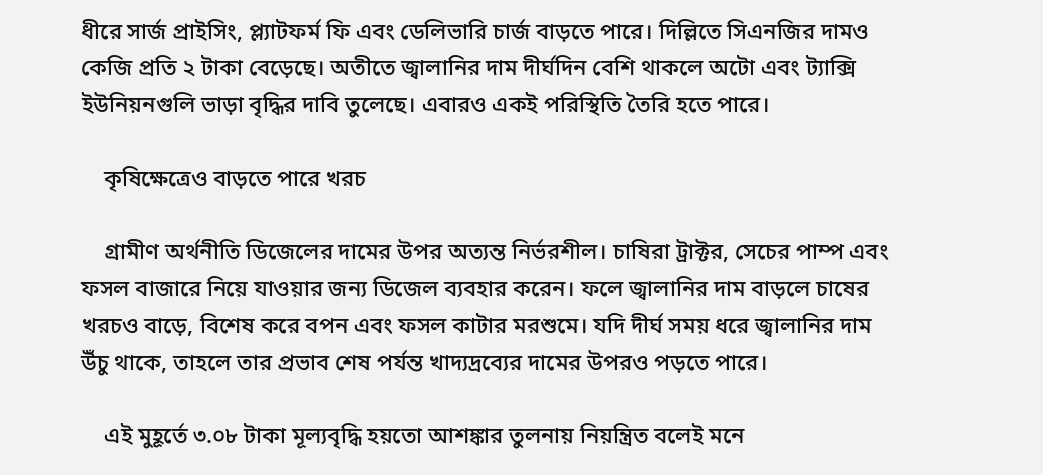ধীরে সার্জ প্রাইসিং, প্ল্যাটফর্ম ফি এবং ডেলিভারি চার্জ বাড়তে পারে। দিল্লিতে সিএনজির দামও কেজি প্রতি ২ টাকা বেড়েছে। অতীতে জ্বালানির দাম দীর্ঘদিন বেশি থাকলে অটো এবং ট্যাক্সি ইউনিয়নগুলি ভাড়া বৃদ্ধির দাবি তুলেছে। এবারও একই পরিস্থিতি তৈরি হতে পারে।

    কৃষিক্ষেত্রেও বাড়তে পারে খরচ

    গ্রামীণ অর্থনীতি ডিজেলের দামের উপর অত্যন্ত নির্ভরশীল। চাষিরা ট্রাক্টর, সেচের পাম্প এবং ফসল বাজারে নিয়ে যাওয়ার জন্য ডিজেল ব্যবহার করেন। ফলে জ্বালানির দাম বাড়লে চাষের খরচও বাড়ে, বিশেষ করে বপন এবং ফসল কাটার মরশুমে। যদি দীর্ঘ সময় ধরে জ্বালানির দাম উঁচু থাকে, তাহলে তার প্রভাব শেষ পর্যন্ত খাদ্যদ্রব্যের দামের উপরও পড়তে পারে।

    এই মুহূর্তে ৩.০৮ টাকা মূল্যবৃদ্ধি হয়তো আশঙ্কার তুলনায় নিয়ন্ত্রিত বলেই মনে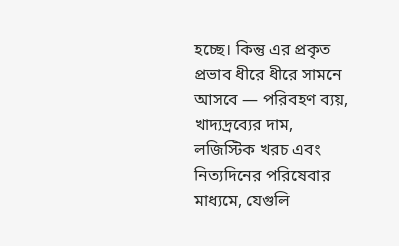হচ্ছে। কিন্তু এর প্রকৃত প্রভাব ধীরে ধীরে সামনে আসবে — পরিবহণ ব্যয়, খাদ্যদ্রব্যের দাম, লজিস্টিক খরচ এবং নিত্যদিনের পরিষেবার মাধ্যমে, যেগুলি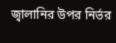জ্বালানির উপর নির্ভর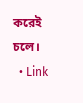করেই চলে।
  • Link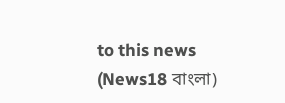to this news (News18 বাংলা)